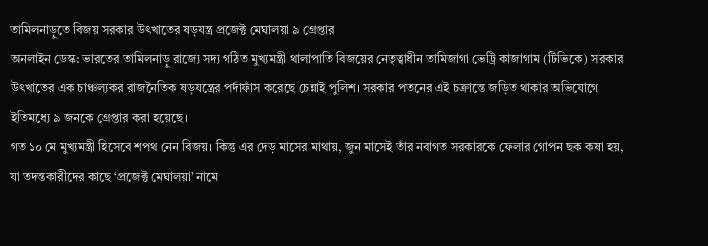তামিলনাড়ুতে বিজয় সরকার উৎখাতের ষড়যন্ত্র প্রজেক্ট মেঘালয়া ৯ গ্রেপ্তার
অনলাইন ডেস্ক: ভারতের তামিলনাড়ু রাজ্যে সদ্য গঠিত মুখ্যমন্ত্রী থালাপাতি বিজয়ের নেতৃত্বাধীন তামিজাগা ভেট্রি কাজাগাম (টিভিকে) সরকার উৎখাতের এক চাঞ্চল্যকর রাজনৈতিক ষড়যন্ত্রের পর্দাফাঁস করেছে চেন্নাই পুলিশ। সরকার পতনের এই চক্রান্তে জড়িত থাকার অভিযোগে ইতিমধ্যে ৯ জনকে গ্রেপ্তার করা হয়েছে।
গত ১০ মে মুখ্যমন্ত্রী হিসেবে শপথ নেন বিজয়। কিন্তু এর দেড় মাসের মাথায়, জুন মাসেই তাঁর নবাগত সরকারকে ফেলার গোপন ছক কষা হয়, যা তদন্তকারীদের কাছে ‘প্রজেক্ট মেঘালয়া’ নামে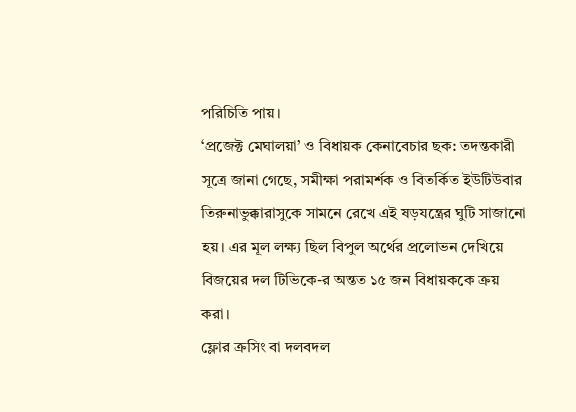পরিচিতি পায়।
‘প্রজেক্ট মেঘালয়া’ ও বিধায়ক কেনাবেচার ছক: তদন্তকারী সূত্রে জানা গেছে, সমীক্ষা পরামর্শক ও বিতর্কিত ইউটিউবার তিরুনাভুক্কারাসুকে সামনে রেখে এই ষড়যন্ত্রের ঘুটি সাজানো হয়। এর মূল লক্ষ্য ছিল বিপুল অর্থের প্রলোভন দেখিয়ে বিজয়ের দল টিভিকে-র অন্তত ১৫ জন বিধায়ককে ক্রয় করা।
ফ্লোর ক্রসিং বা দলবদল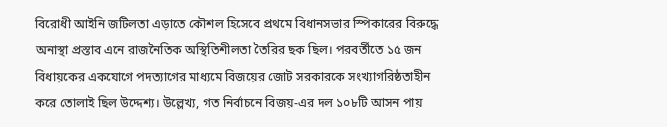বিরোধী আইনি জটিলতা এড়াতে কৌশল হিসেবে প্রথমে বিধানসভার স্পিকারের বিরুদ্ধে অনাস্থা প্রস্তাব এনে রাজনৈতিক অস্থিতিশীলতা তৈরির ছক ছিল। পরবর্তীতে ১৫ জন বিধায়কের একযোগে পদত্যাগের মাধ্যমে বিজয়ের জোট সরকারকে সংখ্যাগরিষ্ঠতাহীন করে তোলাই ছিল উদ্দেশ্য। উল্লেখ্য, গত নির্বাচনে বিজয়-এর দল ১০৮টি আসন পায়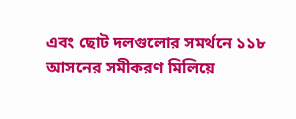এবং ছোট দলগুলোর সমর্থনে ১১৮ আসনের সমীকরণ মিলিয়ে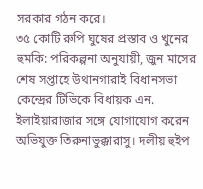সরকার গঠন করে।
৩৫ কোটি রুপি ঘুষের প্রস্তাব ও খুনের হুমকি: পরিকল্পনা অনুযায়ী, জুন মাসের শেষ সপ্তাহে উথানগারাই বিধানসভা কেন্দ্রের টিভিকে বিধায়ক এন. ইলাইয়ারাজার সঙ্গে যোগাযোগ করেন অভিযুক্ত তিরুনাভুক্কারাসু। দলীয় হুইপ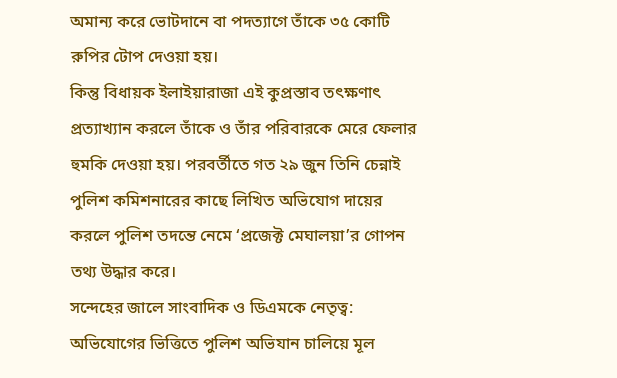অমান্য করে ভোটদানে বা পদত্যাগে তাঁকে ৩৫ কোটি রুপির টোপ দেওয়া হয়।
কিন্তু বিধায়ক ইলাইয়ারাজা এই কুপ্রস্তাব তৎক্ষণাৎ প্রত্যাখ্যান করলে তাঁকে ও তাঁর পরিবারকে মেরে ফেলার হুমকি দেওয়া হয়। পরবর্তীতে গত ২৯ জুন তিনি চেন্নাই পুলিশ কমিশনারের কাছে লিখিত অভিযোগ দায়ের করলে পুলিশ তদন্তে নেমে ‘প্রজেক্ট মেঘালয়া’র গোপন তথ্য উদ্ধার করে।
সন্দেহের জালে সাংবাদিক ও ডিএমকে নেতৃত্ব: অভিযোগের ভিত্তিতে পুলিশ অভিযান চালিয়ে মূল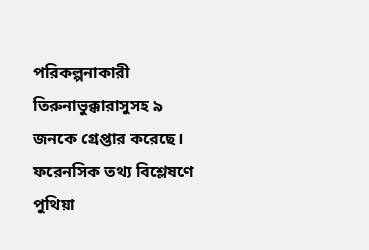পরিকল্পনাকারী তিরুনাভুক্কারাসুসহ ৯ জনকে গ্রেপ্তার করেছে। ফরেনসিক তথ্য বিশ্লেষণে পুথিয়া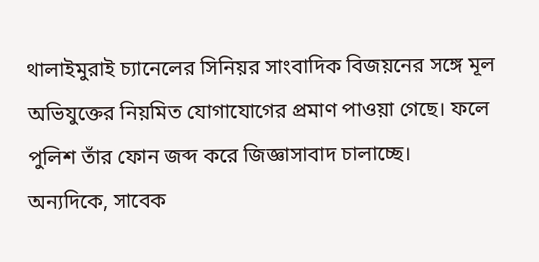থালাইমুরাই চ্যানেলের সিনিয়র সাংবাদিক বিজয়নের সঙ্গে মূল অভিযুক্তের নিয়মিত যোগাযোগের প্রমাণ পাওয়া গেছে। ফলে পুলিশ তাঁর ফোন জব্দ করে জিজ্ঞাসাবাদ চালাচ্ছে।
অন্যদিকে, সাবেক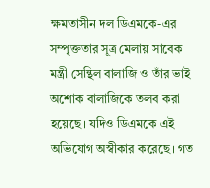ক্ষমতাসীন দল ডিএমকে-এর সম্পৃক্ততার সূত্র মেলায় সাবেক মন্ত্রী সেন্থিল বালাজি ও তাঁর ভাই অশোক বালাজিকে তলব করা হয়েছে। যদিও ডিএমকে এই অভিযোগ অস্বীকার করেছে। গত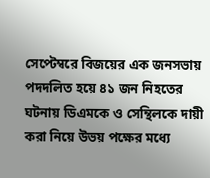সেপ্টেম্বরে বিজয়ের এক জনসভায় পদদলিত হয়ে ৪১ জন নিহতের ঘটনায় ডিএমকে ও সেন্থিলকে দায়ী করা নিয়ে উভয় পক্ষের মধ্যে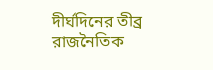দীর্ঘদিনের তীব্র রাজনৈতিক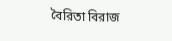বৈরিতা বিরাজ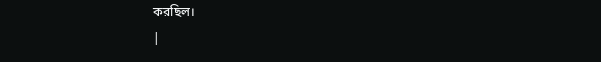করছিল।
|